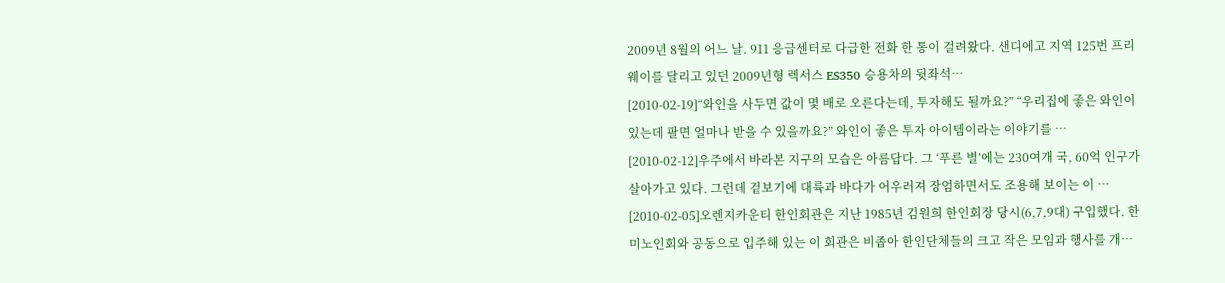2009년 8월의 어느 날. 911 응급센터로 다급한 전화 한 통이 걸려왔다. 샌디에고 지역 125번 프리웨이를 달리고 있던 2009년형 렉서스 ES350 승용차의 뒷좌석…
[2010-02-19]“와인을 사두면 값이 몇 배로 오른다는데, 투자해도 될까요?” “우리집에 좋은 와인이 있는데 팔면 얼마나 받을 수 있을까요?” 와인이 좋은 투자 아이템이라는 이야기를 …
[2010-02-12]우주에서 바라본 지구의 모습은 아름답다. 그 ‘푸른 별’에는 230여개 국, 60억 인구가 살아가고 있다. 그런데 겉보기에 대륙과 바다가 어우러져 장엄하면서도 조용해 보이는 이 …
[2010-02-05]오렌지카운티 한인회관은 지난 1985년 김원희 한인회장 당시(6,7,9대) 구입했다. 한미노인회와 공동으로 입주해 있는 이 회관은 비좁아 한인단체들의 크고 작은 모임과 행사를 개…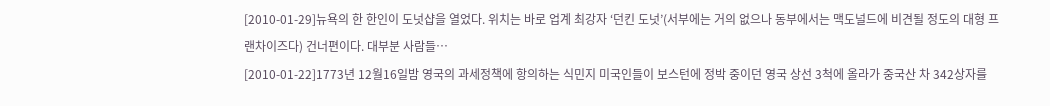[2010-01-29]뉴욕의 한 한인이 도넛샵을 열었다. 위치는 바로 업계 최강자 ‘던킨 도넛’(서부에는 거의 없으나 동부에서는 맥도널드에 비견될 정도의 대형 프랜차이즈다) 건너편이다. 대부분 사람들…
[2010-01-22]1773년 12월16일밤 영국의 과세정책에 항의하는 식민지 미국인들이 보스턴에 정박 중이던 영국 상선 3척에 올라가 중국산 차 342상자를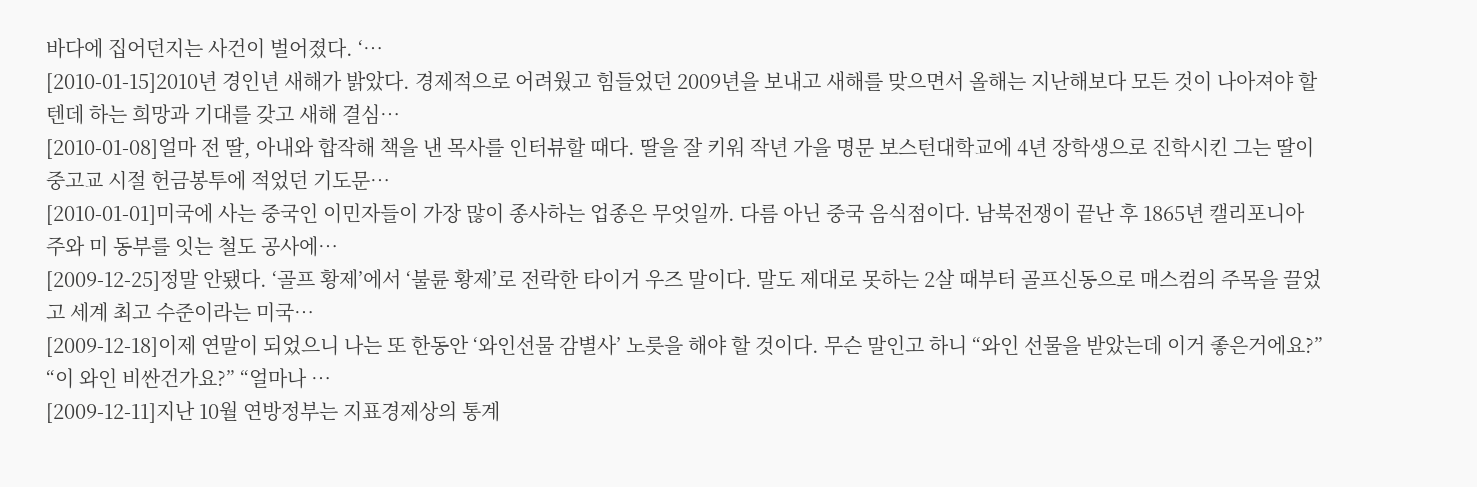바다에 집어던지는 사건이 벌어졌다. ‘…
[2010-01-15]2010년 경인년 새해가 밝았다. 경제적으로 어려웠고 힘들었던 2009년을 보내고 새해를 맞으면서 올해는 지난해보다 모든 것이 나아져야 할텐데 하는 희망과 기대를 갖고 새해 결심…
[2010-01-08]얼마 전 딸, 아내와 합작해 책을 낸 목사를 인터뷰할 때다. 딸을 잘 키워 작년 가을 명문 보스턴대학교에 4년 장학생으로 진학시킨 그는 딸이 중고교 시절 헌금봉투에 적었던 기도문…
[2010-01-01]미국에 사는 중국인 이민자들이 가장 많이 종사하는 업종은 무엇일까. 다름 아닌 중국 음식점이다. 남북전쟁이 끝난 후 1865년 캘리포니아 주와 미 동부를 잇는 철도 공사에…
[2009-12-25]정말 안됐다. ‘골프 황제’에서 ‘불륜 황제’로 전락한 타이거 우즈 말이다. 말도 제대로 못하는 2살 때부터 골프신동으로 매스컴의 주목을 끌었고 세계 최고 수준이라는 미국…
[2009-12-18]이제 연말이 되었으니 나는 또 한동안 ‘와인선물 감별사’ 노릇을 해야 할 것이다. 무슨 말인고 하니 “와인 선물을 받았는데 이거 좋은거에요?” “이 와인 비싼건가요?” “얼마나 …
[2009-12-11]지난 10월 연방정부는 지표경제상의 통계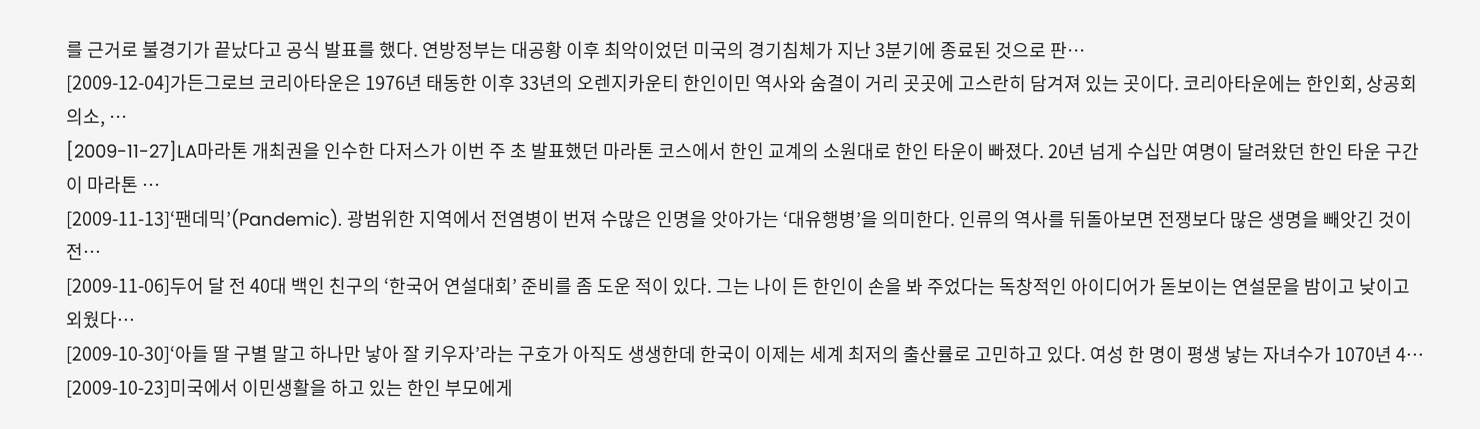를 근거로 불경기가 끝났다고 공식 발표를 했다. 연방정부는 대공황 이후 최악이었던 미국의 경기침체가 지난 3분기에 종료된 것으로 판…
[2009-12-04]가든그로브 코리아타운은 1976년 태동한 이후 33년의 오렌지카운티 한인이민 역사와 숨결이 거리 곳곳에 고스란히 담겨져 있는 곳이다. 코리아타운에는 한인회, 상공회의소, …
[2009-11-27]LA마라톤 개최권을 인수한 다저스가 이번 주 초 발표했던 마라톤 코스에서 한인 교계의 소원대로 한인 타운이 빠졌다. 20년 넘게 수십만 여명이 달려왔던 한인 타운 구간이 마라톤 …
[2009-11-13]‘팬데믹’(Pandemic). 광범위한 지역에서 전염병이 번져 수많은 인명을 앗아가는 ‘대유행병’을 의미한다. 인류의 역사를 뒤돌아보면 전쟁보다 많은 생명을 빼앗긴 것이 전…
[2009-11-06]두어 달 전 40대 백인 친구의 ‘한국어 연설대회’ 준비를 좀 도운 적이 있다. 그는 나이 든 한인이 손을 봐 주었다는 독창적인 아이디어가 돋보이는 연설문을 밤이고 낮이고 외웠다…
[2009-10-30]‘아들 딸 구별 말고 하나만 낳아 잘 키우자’라는 구호가 아직도 생생한데 한국이 이제는 세계 최저의 출산률로 고민하고 있다. 여성 한 명이 평생 낳는 자녀수가 1070년 4…
[2009-10-23]미국에서 이민생활을 하고 있는 한인 부모에게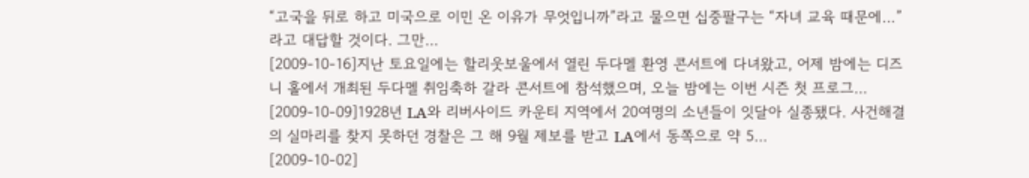“고국을 뒤로 하고 미국으로 이민 온 이유가 무엇입니까”라고 물으면 십중팔구는 “자녀 교육 때문에…”라고 대답할 것이다. 그만…
[2009-10-16]지난 토요일에는 할리웃보울에서 열린 두다멜 환영 콘서트에 다녀왔고, 어제 밤에는 디즈니 홀에서 개최된 두다멜 취임축하 갈라 콘서트에 참석했으며, 오늘 밤에는 이번 시즌 첫 프로그…
[2009-10-09]1928년 LA와 리버사이드 카운티 지역에서 20여명의 소년들이 잇달아 실종됐다. 사건해결의 실마리를 찾지 못하던 경찰은 그 해 9월 제보를 받고 LA에서 동쪽으로 약 5…
[2009-10-02]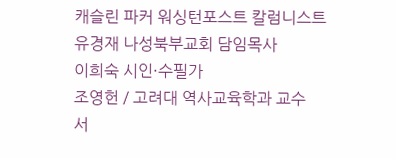캐슬린 파커 워싱턴포스트 칼럼니스트
유경재 나성북부교회 담임목사
이희숙 시인·수필가
조영헌 / 고려대 역사교육학과 교수
서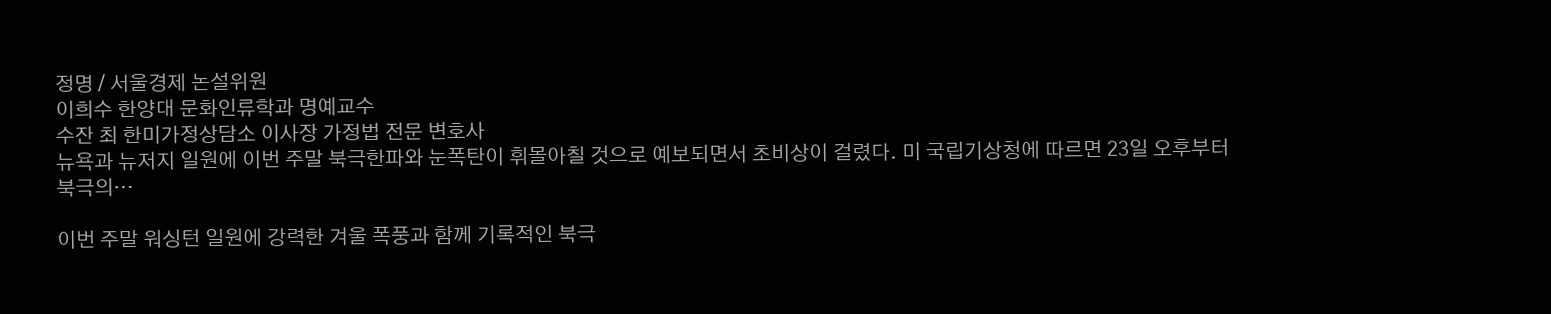정명 / 서울경제 논설위원
이희수 한양대 문화인류학과 명예교수
수잔 최 한미가정상담소 이사장 가정법 전문 변호사
뉴욕과 뉴저지 일원에 이번 주말 북극한파와 눈폭탄이 휘몰아칠 것으로 예보되면서 초비상이 걸렸다. 미 국립기상청에 따르면 23일 오후부터 북극의…

이번 주말 워싱턴 일원에 강력한 겨울 폭풍과 함께 기록적인 북극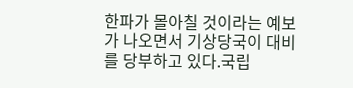한파가 몰아칠 것이라는 예보가 나오면서 기상당국이 대비를 당부하고 있다.국립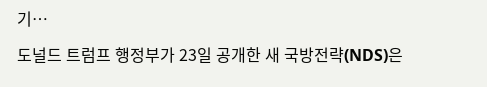기…

도널드 트럼프 행정부가 23일 공개한 새 국방전략(NDS)은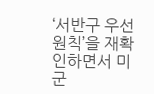‘서반구 우선 원칙’을 재확인하면서 미군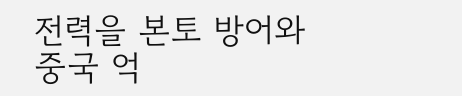전력을 본토 방어와 중국 억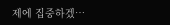제에 집중하겠…